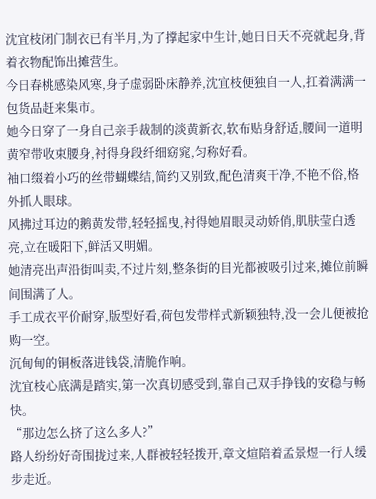沈宜枝闭门制衣已有半月,为了撑起家中生计,她日日天不亮就起身,背着衣物配饰出摊营生。
今日春桃感染风寒,身子虚弱卧床静养,沈宜枝便独自一人,扛着满满一包货品赶来集市。
她今日穿了一身自己亲手裁制的淡黄新衣,软布贴身舒适,腰间一道明黄窄带收束腰身,衬得身段纤细窈窕,匀称好看。
袖口缀着小巧的丝带蝴蝶结,简约又别致,配色清爽干净,不艳不俗,格外抓人眼球。
风拂过耳边的鹅黄发带,轻轻摇曳,衬得她眉眼灵动娇俏,肌肤莹白透亮,立在暖阳下,鲜活又明媚。
她清亮出声沿街叫卖,不过片刻,整条街的目光都被吸引过来,摊位前瞬间围满了人。
手工成衣平价耐穿,版型好看,荷包发带样式新颖独特,没一会儿便被抢购一空。
沉甸甸的铜板落进钱袋,清脆作响。
沈宜枝心底满是踏实,第一次真切感受到,靠自己双手挣钱的安稳与畅快。
“那边怎么挤了这么多人?”
路人纷纷好奇围拢过来,人群被轻轻拨开,章文煊陪着孟景煜一行人缓步走近。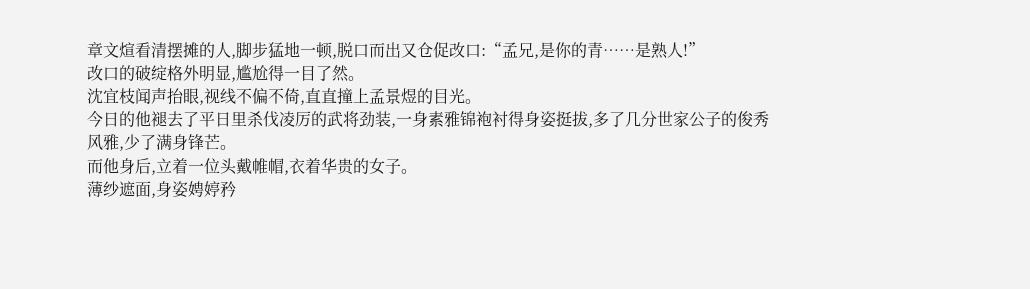章文煊看清摆摊的人,脚步猛地一顿,脱口而出又仓促改口:“孟兄,是你的青……是熟人!”
改口的破绽格外明显,尴尬得一目了然。
沈宜枝闻声抬眼,视线不偏不倚,直直撞上孟景煜的目光。
今日的他褪去了平日里杀伐凌厉的武将劲装,一身素雅锦袍衬得身姿挺拔,多了几分世家公子的俊秀风雅,少了满身锋芒。
而他身后,立着一位头戴帷帽,衣着华贵的女子。
薄纱遮面,身姿娉婷矜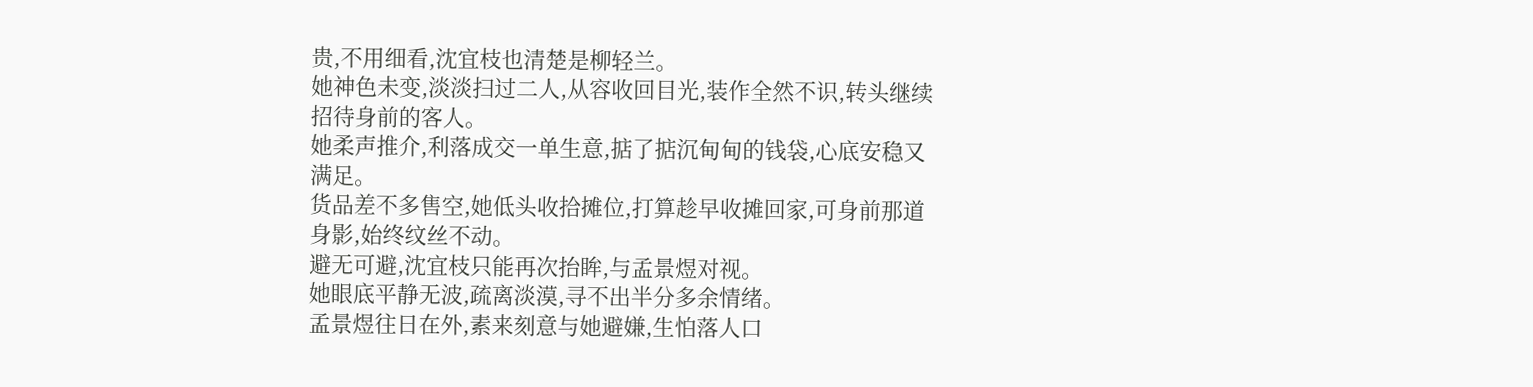贵,不用细看,沈宜枝也清楚是柳轻兰。
她神色未变,淡淡扫过二人,从容收回目光,装作全然不识,转头继续招待身前的客人。
她柔声推介,利落成交一单生意,掂了掂沉甸甸的钱袋,心底安稳又满足。
货品差不多售空,她低头收拾摊位,打算趁早收摊回家,可身前那道身影,始终纹丝不动。
避无可避,沈宜枝只能再次抬眸,与孟景煜对视。
她眼底平静无波,疏离淡漠,寻不出半分多余情绪。
孟景煜往日在外,素来刻意与她避嫌,生怕落人口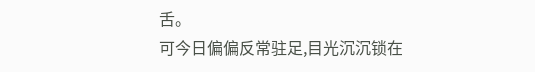舌。
可今日偏偏反常驻足,目光沉沉锁在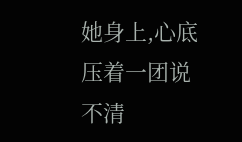她身上,心底压着一团说不清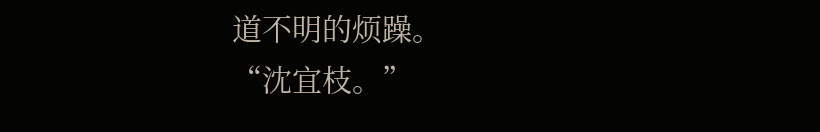道不明的烦躁。
“沈宜枝。”